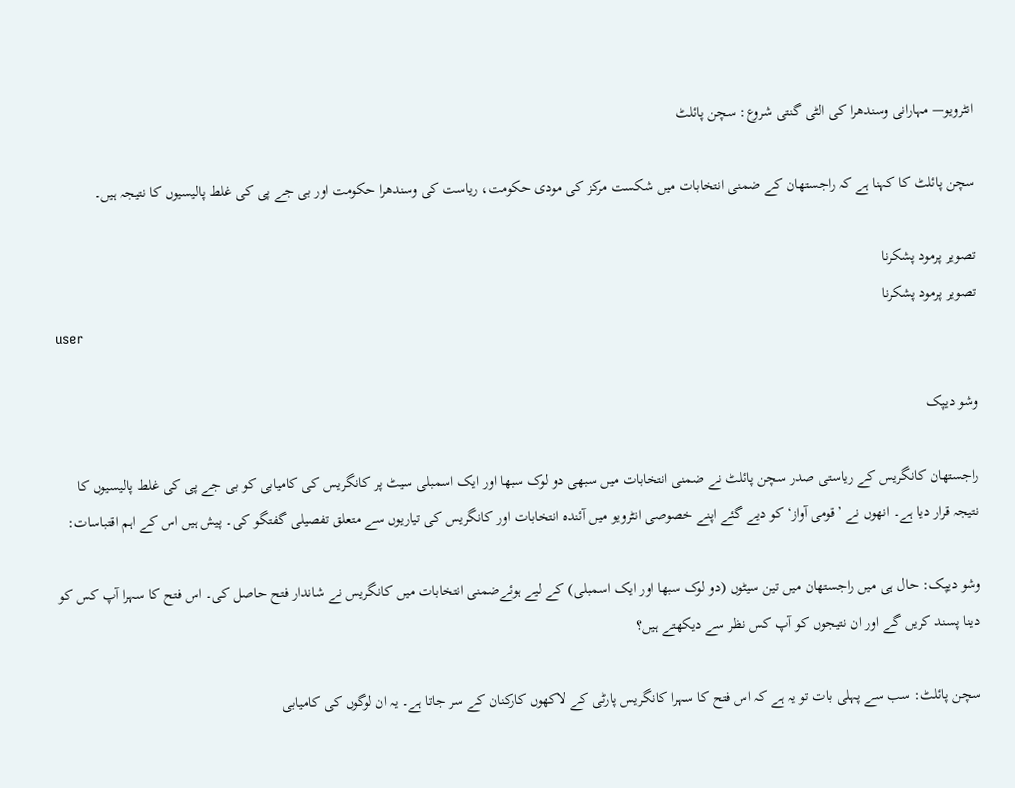انٹرویو— مہارانی وسندھرا کی الٹی گنتی شروع: سچن پائلٹ

سچن پائلٹ کا کہنا ہے کہ راجستھان کے ضمنی انتخابات میں شکست مرکز کی مودی حکومت، ریاست کی وسندھرا حکومت اور بی جے پی کی غلط پالیسیوں کا نتیجہ ہیں۔

تصویر پرمود پشکرنا
تصویر پرمود پشکرنا
user

وشو دیپک

راجستھان کانگریس کے ریاستی صدر سچن پائلٹ نے ضمنی انتخابات میں سبھی دو لوک سبھا اور ایک اسمبلی سیٹ پر کانگریس کی کامیابی کو بی جے پی کی غلط پالیسیوں کا نتیجہ قرار دیا ہے۔ انھوں نے ’قومی آواز‘ کو دیے گئے اپنے خصوصی انٹرویو میں آئندہ انتخابات اور کانگریس کی تیاریوں سے متعلق تفصیلی گفتگو کی۔ پیش ہیں اس کے اہم اقتباسات:

وشو دیپک: حال ہی میں راجستھان میں تین سیٹوں (دو لوک سبھا اور ایک اسمبلی) کے لیے ہوئےضمنی انتخابات میں کانگریس نے شاندار فتح حاصل کی۔ اس فتح کا سہرا آپ کس کو دینا پسند کریں گے اور ان نتیجوں کو آپ کس نظر سے دیکھتے ہیں؟

سچن پائلٹ: سب سے پہلی بات تو یہ ہے کہ اس فتح کا سہرا کانگریس پارٹی کے لاکھوں کارکنان کے سر جاتا ہے۔ یہ ان لوگوں کی کامیابی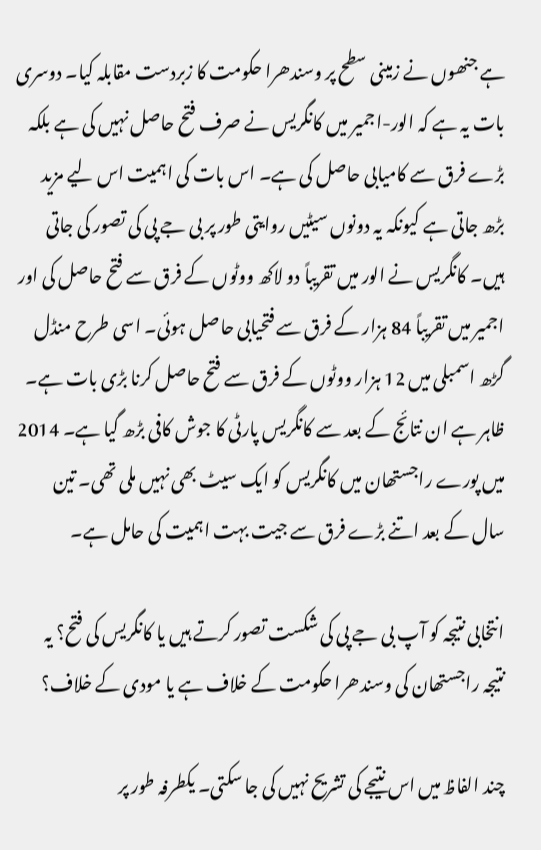ہے جنھوں نے زمینی سطح پر وسندھرا حکومت کا زبردست مقابلہ کیا۔ دوسری بات یہ ہے کہ الور-اجمیر میں کانگریس نے صرف فتح حاصل نہیں کی ہے بلکہ بڑے فرق سے کامیابی حاصل کی ہے۔ اس بات کی اہمیت اس لیے مزید بڑھ جاتی ہے کیونکہ یہ دونوں سیٹیں روایتی طور پر بی جے پی کی تصور کی جاتی ہیں۔ کانگریس نے الور میں تقریباً دو لاکھ ووٹوں کے فرق سے فتح حاصل کی اور اجمیر میں تقریباً 84 ہزار کے فرق سے فتحیابی حاصل ہوئی۔ اسی طرح منڈل گڑھ اسمبلی میں 12 ہزار ووٹوں کے فرق سے فتح حاصل کرنا بڑی بات ہے۔ ظاہر ہے ان نتائج کے بعد سے کانگریس پارٹی کا جوش کافی بڑھ گیا ہے۔ 2014 میں پورے راجستھان میں کانگریس کو ایک سیٹ بھی نہیں ملی تھی۔ تین سال کے بعد اتنے بڑے فرق سے جیت بہت اہمیت کی حامل ہے۔

انتخابی نتیجہ کو آپ بی جے پی کی شکست تصور کرتے ہیں یا کانگریس کی فتح؟ یہ نتیجہ راجستھان کی وسندھرا حکومت کے خلاف ہے یا مودی کے خلاف؟

چند الفاظ میں اس نتیجے کی تشریح نہیں کی جا سکتی۔ یکطرفہ طور پر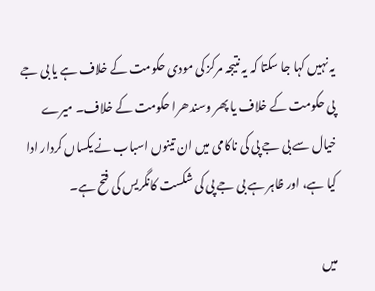یہ نہیں کہا جا سکتا کہ یہ نتیجہ مرکز کی مودی حکومت کے خلاف ہے یا بی جے پی حکومت کے خلاف یا پھر وسندھرا حکومت کے خلاف۔ میرے خیال سے بی جے پی کی ناکامی میں ان تینوں اسباب نے یکساں کردار ادا کیا ہے، اور ظاہر ہے بی جے پی کی شکست کانگریس کی فتح ہے۔

میں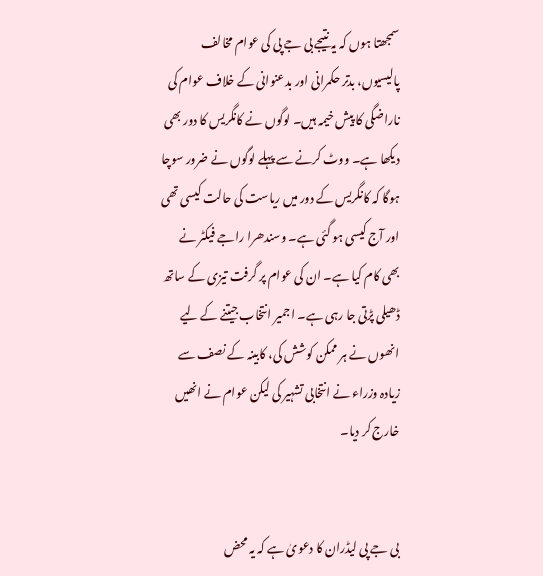سمجھتا ہوں کہ یہ نتیجے بی جے پی کی عوام مخالف پالیسیوں، بدتر حکمرانی اور بدعنوانی کے خلاف عوام کی ناراضگی کا پیش خیمہ ہیں۔ لوگوں نے کانگریس کا دور بھی دیکھا ہے۔ ووٹ کرنے سے پہلے لوگوں نے ضرور سوچا ہوگا کہ کانگریس کے دور میں ریاست کی حالت کیسی تھی اور آج کیسی ہو گئی ہے۔ وسندھرا راجے فیکٹر نے بھی کام کیا ہے۔ ان کی عوام پر گرفت تیزی کے ساتھ ڈھیلی پڑتی جا رہی ہے۔ اجمیر انتخاب جیتنے کے لیے انھوں نے ہر ممکن کوشش کی، کابینہ کے نصف سے زیادہ وزراء نے انتخابی تشہیر کی لیکن عوام نے انھیں خارج کر دیا۔


بی جے پی لیڈران کا دعویٰ ہے کہ یہ محض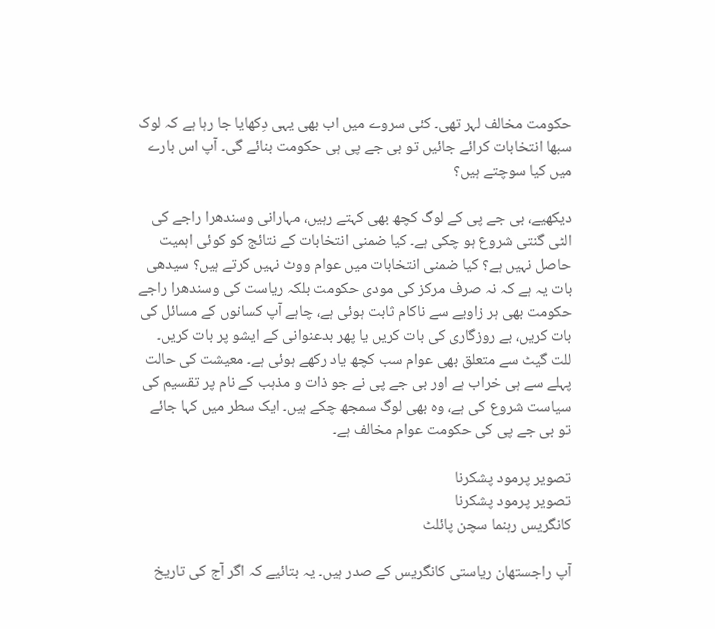حکومت مخالف لہر تھی۔ کئی سروے میں اب بھی یہی دِکھایا جا رہا ہے کہ لوک سبھا انتخابات کرائے جائیں تو بی جے پی ہی حکومت بنائے گی۔ آپ اس بارے میں کیا سوچتے ہیں؟

دیکھیے، بی جے پی کے لوگ کچھ بھی کہتے رہیں، مہارانی وسندھرا راجے کی الٹی گنتی شروع ہو چکی ہے۔ کیا ضمنی انتخابات کے نتائج کو کوئی اہمیت حاصل نہیں ہے؟ کیا ضمنی انتخابات میں عوام ووٹ نہیں کرتے ہیں؟ سیدھی بات یہ ہے کہ نہ صرف مرکز کی مودی حکومت بلکہ ریاست کی وسندھرا راجے حکومت بھی ہر زاویے سے ناکام ثابت ہوئی ہے، چاہے آپ کسانوں کے مسائل کی بات کریں، بے روزگاری کی بات کریں یا پھر بدعنوانی کے ایشو پر بات کریں۔ للت گیٹ سے متعلق بھی عوام سب کچھ یاد رکھے ہوئی ہے۔ معیشت کی حالت پہلے سے ہی خراب ہے اور بی جے پی نے جو ذات و مذہب کے نام پر تقسیم کی سیاست شروع کی ہے، وہ بھی لوگ سمجھ چکے ہیں۔ ایک سطر میں کہا جائے تو بی جے پی کی حکومت عوام مخالف ہے۔

تصویر پرمود پشکرنا
تصویر پرمود پشکرنا
کانگریس رہنما سچن پائلٹ

آپ راجستھان ریاستی کانگریس کے صدر ہیں۔ یہ بتائیے کہ اگر آج کی تاریخ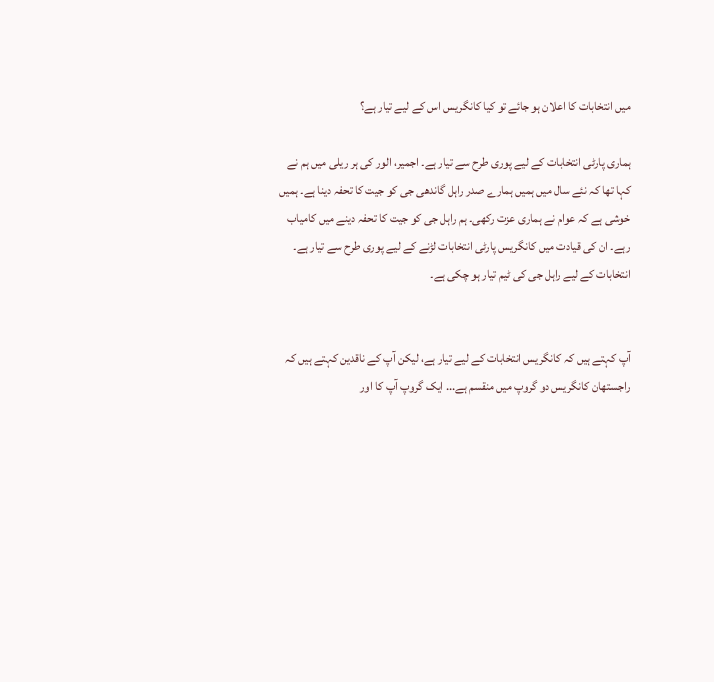میں انتخابات کا اعلان ہو جائے تو کیا کانگریس اس کے لیے تیار ہے؟

ہماری پارٹی انتخابات کے لیے پوری طرح سے تیار ہے۔ اجمیر، الور کی ہر ریلی میں ہم نے کہا تھا کہ نئے سال میں ہمیں ہمارے صدر راہل گاندھی جی کو جیت کا تحفہ دینا ہے۔ ہمیں خوشی ہے کہ عوام نے ہماری عزت رکھی۔ ہم راہل جی کو جیت کا تحفہ دینے میں کامیاب رہے۔ ان کی قیادت میں کانگریس پارٹی انتخابات لڑنے کے لیے پوری طرح سے تیار ہے۔ انتخابات کے لیے راہل جی کی ٹیم تیار ہو چکی ہے۔


آپ کہتے ہیں کہ کانگریس انتخابات کے لیے تیار ہے، لیکن آپ کے ناقدین کہتے ہیں کہ راجستھان کانگریس دو گروپ میں منقسم ہے... ایک گروپ آپ کا اور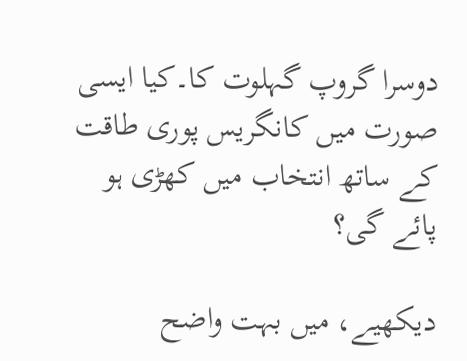دوسرا گروپ گہلوت کا۔کیا ایسی صورت میں کانگریس پوری طاقت کے ساتھ انتخاب میں کھڑی ہو پائے گی؟

دیکھیے، میں بہت واضح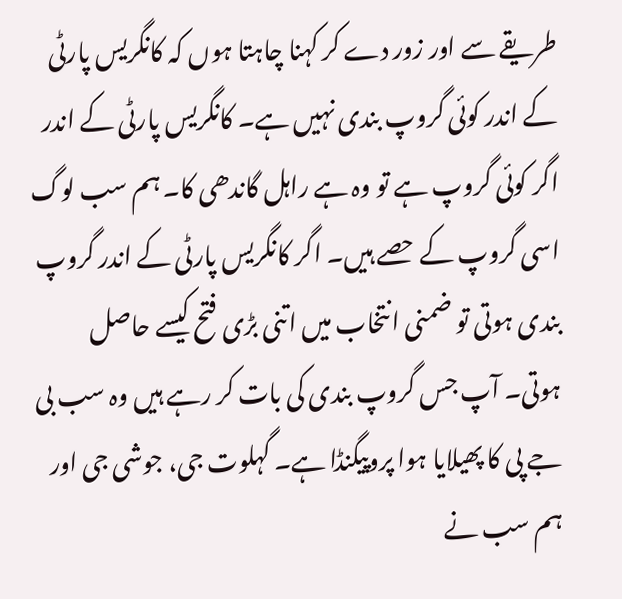طریقے سے اور زور دے کر کہنا چاہتا ہوں کہ کانگریس پارٹی کے اندر کوئی گروپ بندی نہیں ہے۔ کانگریس پارٹی کے اندر اگر کوئی گروپ ہے تو وہ ہے راہل گاندھی کا۔ ہم سب لوگ اسی گروپ کے حصے ہیں۔ اگر کانگریس پارٹی کے اندر گروپ بندی ہوتی تو ضمنی انتخاب میں اتنی بڑی فتح کیسے حاصل ہوتی۔ آپ جس گروپ بندی کی بات کر رہے ہیں وہ سب بی جے پی کا پھیلایا ہوا پروپیگنڈا ہے۔ گہلوت جی، جوشی جی اور ہم سب نے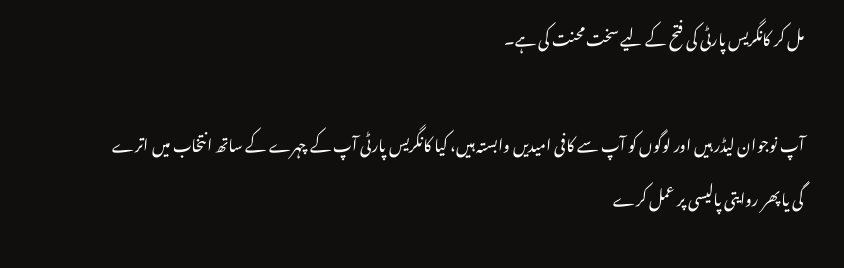مل کر کانگریس پارٹی کی فتح کے لیے سخت محنت کی ہے۔

آپ نوجوان لیڈر ہیں اور لوگوں کو آپ سے کافی امیدیں وابستہ ہیں، کیا کانگریس پارٹی آپ کے چہرے کے ساتھ انتخاب میں اترے گی یا پھر روایتی پالیسی پر عمل کرے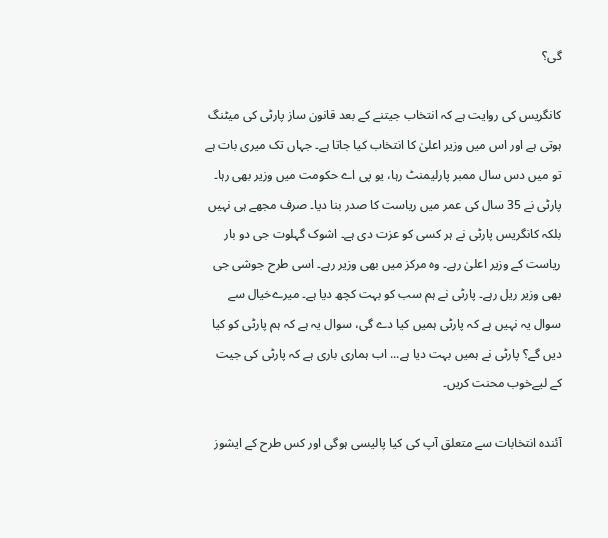گی؟

کانگریس کی روایت ہے کہ انتخاب جیتنے کے بعد قانون ساز پارٹی کی میٹنگ ہوتی ہے اور اس میں وزیر اعلیٰ کا انتخاب کیا جاتا ہے۔ جہاں تک میری بات ہے تو میں دس سال ممبر پارلیمنٹ رہا، یو پی اے حکومت میں وزیر بھی رہا۔ پارٹی نے 35 سال کی عمر میں ریاست کا صدر بنا دیا۔ صرف مجھے ہی نہیں بلکہ کانگریس پارٹی نے ہر کسی کو عزت دی ہے۔ اشوک گہلوت جی دو بار ریاست کے وزیر اعلیٰ رہے۔ وہ مرکز میں بھی وزیر رہے۔ اسی طرح جوشی جی بھی وزیر ریل رہے۔ پارٹی نے ہم سب کو بہت کچھ دیا ہے۔ میرےخیال سے سوال یہ نہیں ہے کہ پارٹی ہمیں کیا دے گی، سوال یہ ہے کہ ہم پارٹی کو کیا دیں گے؟ پارٹی نے ہمیں بہت دیا ہے... اب ہماری باری ہے کہ پارٹی کی جیت کے لیےخوب محنت کریں۔

آئندہ انتخابات سے متعلق آپ کی کیا پالیسی ہوگی اور کس طرح کے ایشوز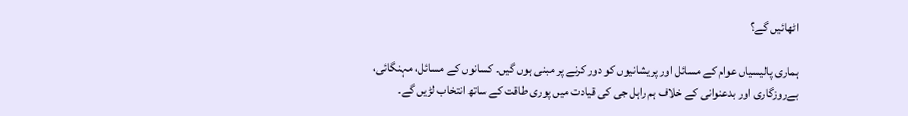اٹھائیں گے؟

ہماری پالیسیاں عوام کے مسائل اور پریشانیوں کو دور کرنے پر مبنی ہوں گیں۔ کسانوں کے مسائل، مہنگائی، بےروزگاری اور بدعنوانی کے خلاف ہم راہل جی کی قیادت میں پوری طاقت کے ساتھ انتخاب لڑیں گے۔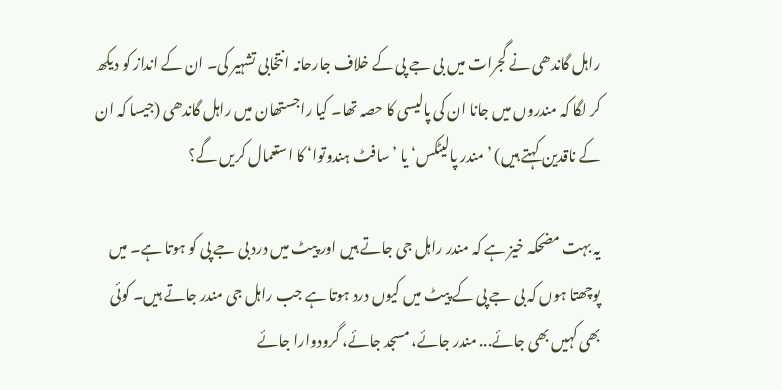راہل گاندھی نے گجرات میں بی جے پی کے خلاف جارحانہ انتخابی تشہیر کی۔ ان کے انداز کو دیکھ کر لگا کہ مندروں میں جانا ان کی پالیسی کا حصہ تھا۔ کیا راجستھان میں راہل گاندھی (جیسا کہ ان کے ناقدین کہتے ہیں) ’مندر پالیٹکس‘ یا ’سافٹ ہندوتوا‘ کا استعمال کریں گے؟

یہ بہت مضحکہ خیز ہے کہ مندر راہل جی جاتے ہیں اور پیٹ میں درد بی جے پی کو ہوتا ہے۔ میں پوچھتا ہوں کہ بی جے پی کے پیٹ میں کیوں درد ہوتا ہے جب راہل جی مندر جاتے ہیں۔ کوئی بھی کہیں بھی جائے... مندر جائے، مسجد جائے، گرودوارا جائے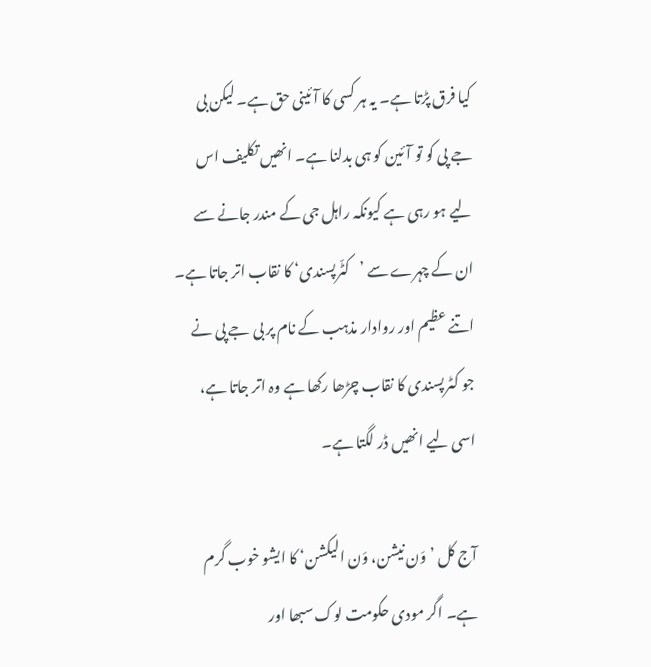کیا فرق پڑتا ہے۔ یہ ہر کسی کا آئینی حق ہے۔ لیکن بی جے پی کو تو آئین کو ہی بدلنا ہے۔ انھیں تکلیف اس لیے ہو رہی ہے کیونکہ راہل جی کے مندر جانے سے ان کے چہرے سے ’کٹّرپسندی‘ کا نقاب اتر جاتا ہے۔ اتنے عظیم اور روادار مذہب کے نام پر بی جے پی نے جو کٹرپسندی کا نقاب چڑھا رکھا ہے وہ اتر جاتا ہے، اسی لیے انھیں ڈر لگتا ہے۔

آج کل ’وَن نیشن، وَن الیکشن‘ کا ایشو خوب گرم ہے۔ اگر مودی حکومت لوک سبھا اور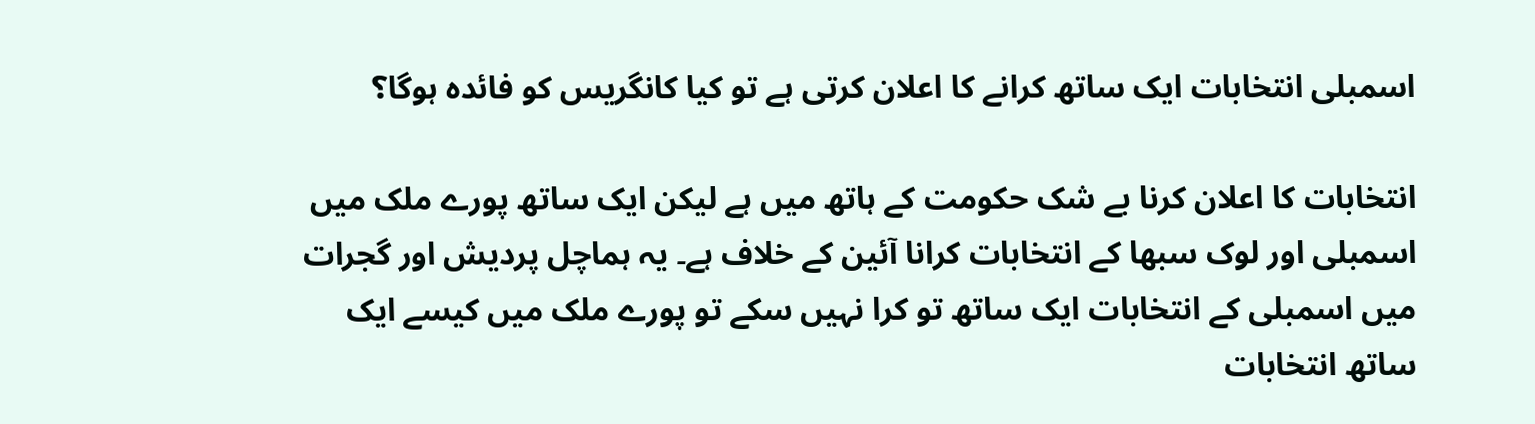اسمبلی انتخابات ایک ساتھ کرانے کا اعلان کرتی ہے تو کیا کانگریس کو فائدہ ہوگا؟

انتخابات کا اعلان کرنا بے شک حکومت کے ہاتھ میں ہے لیکن ایک ساتھ پورے ملک میں اسمبلی اور لوک سبھا کے انتخابات کرانا آئین کے خلاف ہے۔ یہ ہماچل پردیش اور گجرات میں اسمبلی کے انتخابات ایک ساتھ تو کرا نہیں سکے تو پورے ملک میں کیسے ایک ساتھ انتخابات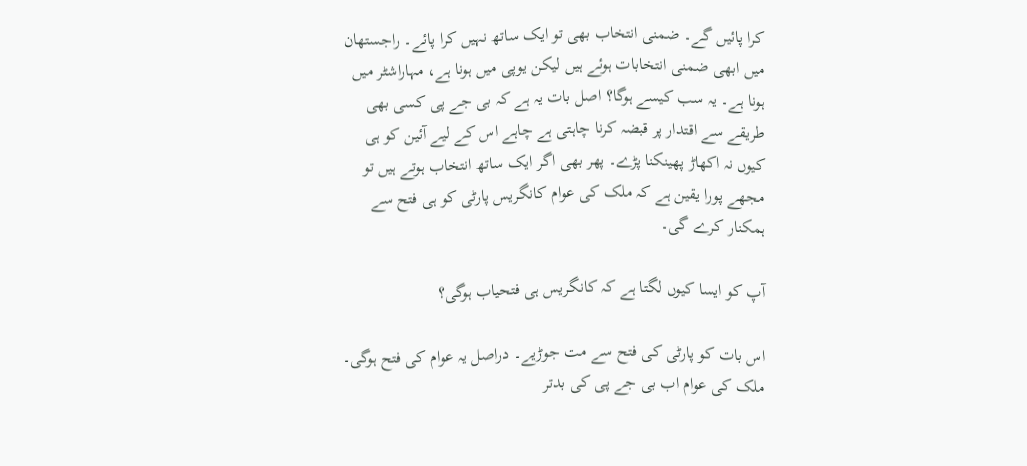کرا پائیں گے۔ ضمنی انتخاب بھی تو ایک ساتھ نہیں کرا پائے۔ راجستھان میں ابھی ضمنی انتخابات ہوئے ہیں لیکن یوپی میں ہونا ہے، مہاراشٹر میں ہونا ہے۔ یہ سب کیسے ہوگا؟ اصل بات یہ ہے کہ بی جے پی کسی بھی طریقے سے اقتدار پر قبضہ کرنا چاہتی ہے چاہے اس کے لیے آئین کو ہی کیوں نہ اکھاڑ پھینکنا پڑے۔ پھر بھی اگر ایک ساتھ انتخاب ہوتے ہیں تو مجھے پورا یقین ہے کہ ملک کی عوام کانگریس پارٹی کو ہی فتح سے ہمکنار کرے گی۔

آپ کو ایسا کیوں لگتا ہے کہ کانگریس ہی فتحیاب ہوگی؟

اس بات کو پارٹی کی فتح سے مت جوڑیے۔ دراصل یہ عوام کی فتح ہوگی۔ ملک کی عوام اب بی جے پی کی بدتر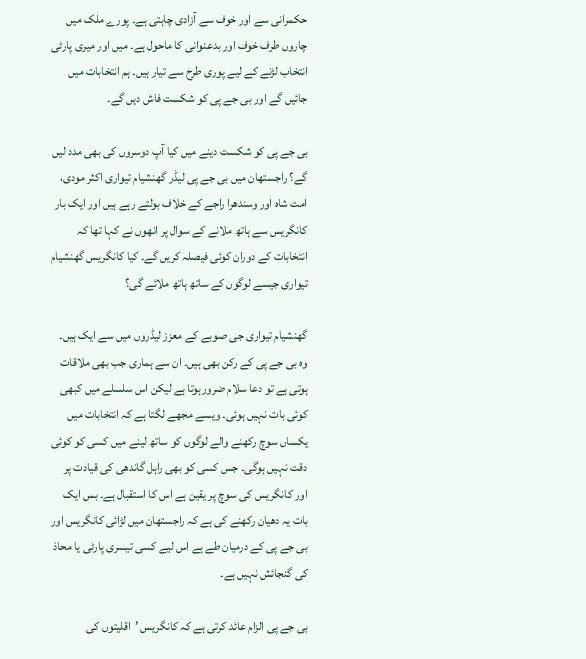حکمرانی سے اور خوف سے آزادی چاہتی ہے۔ پورے ملک میں چاروں طرف خوف اور بدعنوانی کا ماحول ہے۔ میں اور میری پارٹی انتخاب لڑنے کے لیے پوری طرح سے تیار ہیں۔ ہم انتخابات میں جائیں گے اور بی جے پی کو شکست فاش دیں گے۔

بی جے پی کو شکست دینے میں کیا آپ دوسروں کی بھی مدد لیں گے؟ راجستھان میں بی جے پی لیڈر گھنشیام تیواری اکثر مودی، امت شاہ اور وسندھرا راجے کے خلاف بولتے رہے ہیں اور ایک بار کانگریس سے ہاتھ ملانے کے سوال پر انھوں نے کہا تھا کہ انتخابات کے دوران کوئی فیصلہ کریں گے۔ کیا کانگریس گھنشیام تیواری جیسے لوگوں کے ساتھ ہاتھ ملائے گی؟

گھنشیام تیواری جی صوبے کے معزز لیڈروں میں سے ایک ہیں۔ وہ بی جے پی کے رکن بھی ہیں۔ ان سے ہماری جب بھی ملاقات ہوتی ہے تو دعا سلام ضرورہوتا ہے لیکن اس سلسلے میں کبھی کوئی بات نہیں ہوئی۔ ویسے مجھے لگتا ہے کہ انتخابات میں یکساں سوچ رکھنے والے لوگوں کو ساتھ لینے میں کسی کو کوئی دقت نہیں ہوگی۔ جس کسی کو بھی راہل گاندھی کی قیادت پر اور کانگریس کی سوچ پر یقین ہے اس کا استقبال ہے۔ بس ایک بات یہ دھیان رکھنے کی ہے کہ راجستھان میں لڑائی کانگریس اور بی جے پی کے درمیان طے ہے اس لیے کسی تیسری پارٹی یا محاذ کی گنجائش نہیں ہے۔

بی جے پی الزام عائد کرتی ہے کہ کانگریس ’اقلیتوں کی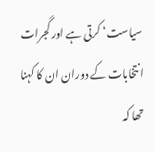سیاست‘ کرتی ہے اور گجرات انتخابات کے دوران ان کا کہنا تھا کہ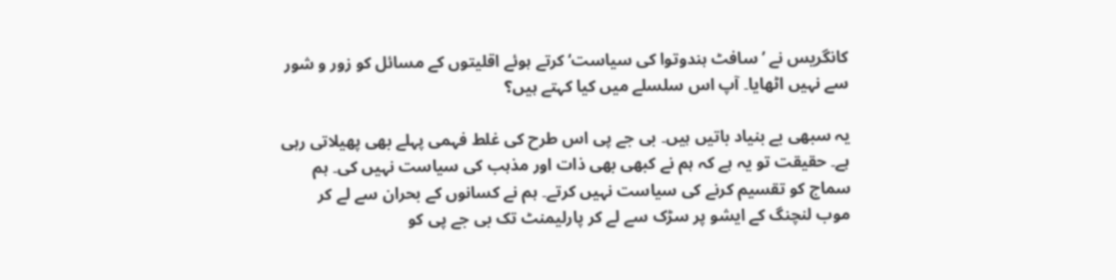کانگریس نے ’سافٹ ہندوتوا کی سیاست‘ کرتے ہوئے اقلیتوں کے مسائل کو زور و شور سے نہیں اٹھایا۔ آپ اس سلسلے میں کیا کہتے ہیں؟

یہ سبھی بے بنیاد باتیں ہیں۔ بی جے پی اس طرح کی غلط فہمی پہلے بھی پھیلاتی رہی ہے۔ حقیقت تو یہ ہے کہ ہم نے کبھی بھی ذات اور مذہب کی سیاست نہیں کی۔ ہم سماج کو تقسیم کرنے کی سیاست نہیں کرتے۔ ہم نے کسانوں کے بحران سے لے کر موب لنچنگ کے ایشو پر سڑک سے لے کر پارلیمنٹ تک بی جے پی کو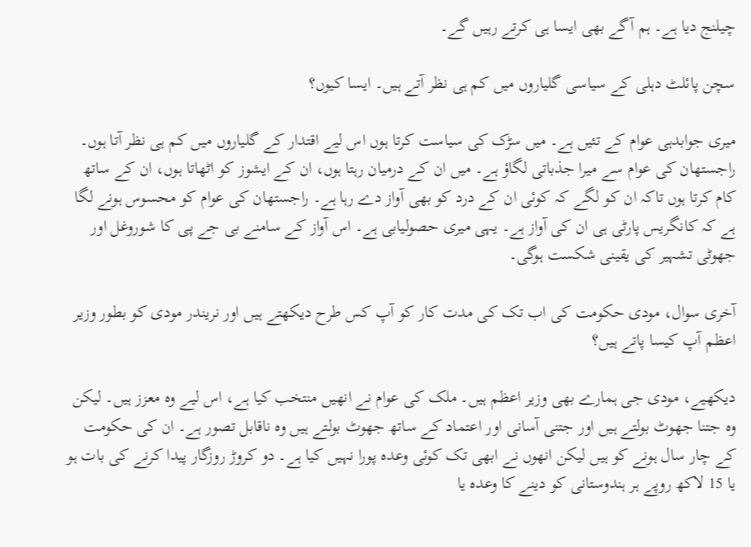چیلنج دیا ہے۔ ہم آگے بھی ایسا ہی کرتے رہیں گے۔

سچن پائلٹ دہلی کے سیاسی گلیاروں میں کم ہی نظر آتے ہیں۔ ایسا کیوں؟

میری جوابدہی عوام کے تئیں ہے۔ میں سڑک کی سیاست کرتا ہوں اس لیے اقتدار کے گلیاروں میں کم ہی نظر آتا ہوں۔ راجستھان کی عوام سے میرا جذباتی لگاؤ ہے۔ میں ان کے درمیان رہتا ہوں، ان کے ایشوز کو اٹھاتا ہوں، ان کے ساتھ کام کرتا ہوں تاکہ ان کو لگے کہ کوئی ان کے درد کو بھی آواز دے رہا ہے۔ راجستھان کی عوام کو محسوس ہونے لگا ہے کہ کانگریس پارٹی ہی ان کی آواز ہے۔ یہی میری حصولیابی ہے۔ اس آواز کے سامنے بی جے پی کا شوروغل اور جھوٹی تشہیر کی یقینی شکست ہوگی۔

آخری سوال، مودی حکومت کی اب تک کی مدت کار کو آپ کس طرح دیکھتے ہیں اور نریندر مودی کو بطور وزیر اعظم آپ کیسا پاتے ہیں؟

دیکھیے، مودی جی ہمارے بھی وزیر اعظم ہیں۔ ملک کی عوام نے انھیں منتخب کیا ہے، اس لیے وہ معزز ہیں۔ لیکن وہ جتنا جھوٹ بولتے ہیں اور جتنی آسانی اور اعتماد کے ساتھ جھوٹ بولتے ہیں وہ ناقابل تصور ہے۔ ان کی حکومت کے چار سال ہونے کو ہیں لیکن انھوں نے ابھی تک کوئی وعدہ پورا نہیں کیا ہے۔ دو کروڑ روزگار پیدا کرنے کی بات ہو یا 15 لاکھ روپے ہر ہندوستانی کو دینے کا وعدہ یا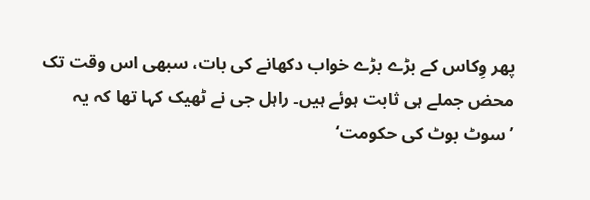پھر وِکاس کے بڑے بڑے خواب دکھانے کی بات، سبھی اس وقت تک محض جملے ہی ثابت ہوئے ہیں۔ راہل جی نے ٹھیک کہا تھا کہ یہ ’سوٹ بوٹ کی حکومت‘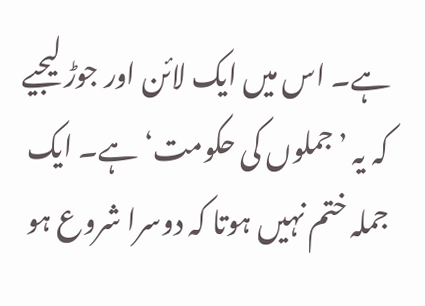ہے۔ اس میں ایک لائن اور جوڑ لیجیے کہ یہ ’جملوں کی حکومت‘ ہے۔ ایک جملہ ختم نہیں ہوتا کہ دوسرا شروع ہو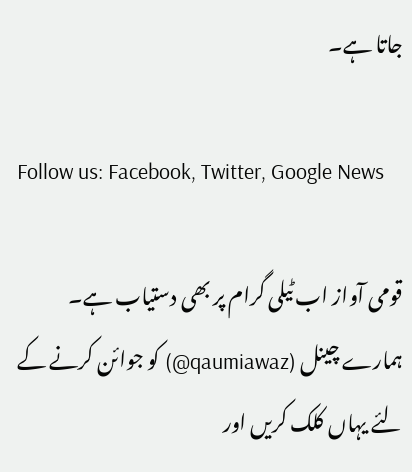جاتا ہے۔

Follow us: Facebook, Twitter, Google News

قومی آواز اب ٹیلی گرام پر بھی دستیاب ہے۔ ہمارے چینل (qaumiawaz@) کو جوائن کرنے کے لئے یہاں کلک کریں اور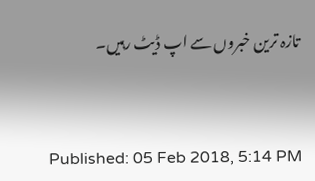تازہ ترین خبروں سے اپ ڈیٹ رہیں۔


Published: 05 Feb 2018, 5:14 PM